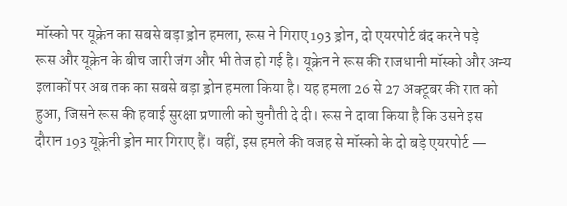मॉस्को पर यूक्रेन का सबसे बड़ा ड्रोन हमला, रूस ने गिराए 193 ड्रोन, दो एयरपोर्ट बंद करने पड़े
रूस और यूक्रेन के बीच जारी जंग और भी तेज हो गई है। यूक्रेन ने रूस की राजधानी मॉस्को और अन्य इलाकों पर अब तक का सबसे बड़ा ड्रोन हमला किया है। यह हमला 26 से 27 अक्टूबर की रात को हुआ, जिसने रूस की हवाई सुरक्षा प्रणाली को चुनौती दे दी। रूस ने दावा किया है कि उसने इस दौरान 193 यूक्रेनी ड्रोन मार गिराए हैं। वहीं, इस हमले की वजह से मॉस्को के दो बड़े एयरपोर्ट —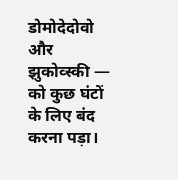डोमोदेदोवो और झुकोव्स्की — को कुछ घंटों के लिए बंद करना पड़ा।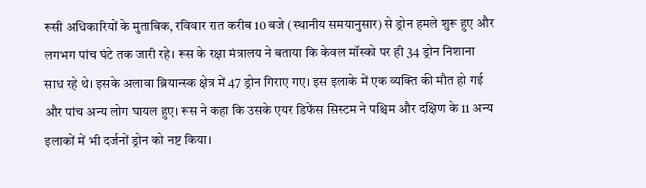रूसी अधिकारियों के मुताबिक, रविवार रात करीब 10 बजे (स्थानीय समयानुसार) से ड्रोन हमले शुरू हुए और लगभग पांच घंटे तक जारी रहे। रूस के रक्षा मंत्रालय ने बताया कि केवल मॉस्को पर ही 34 ड्रोन निशाना साध रहे थे। इसके अलावा ब्रियान्स्क क्षेत्र में 47 ड्रोन गिराए गए। इस इलाके में एक व्यक्ति की मौत हो गई और पांच अन्य लोग घायल हुए। रूस ने कहा कि उसके एयर डिफेंस सिस्टम ने पश्चिम और दक्षिण के 11 अन्य इलाकों में भी दर्जनों ड्रोन को नष्ट किया।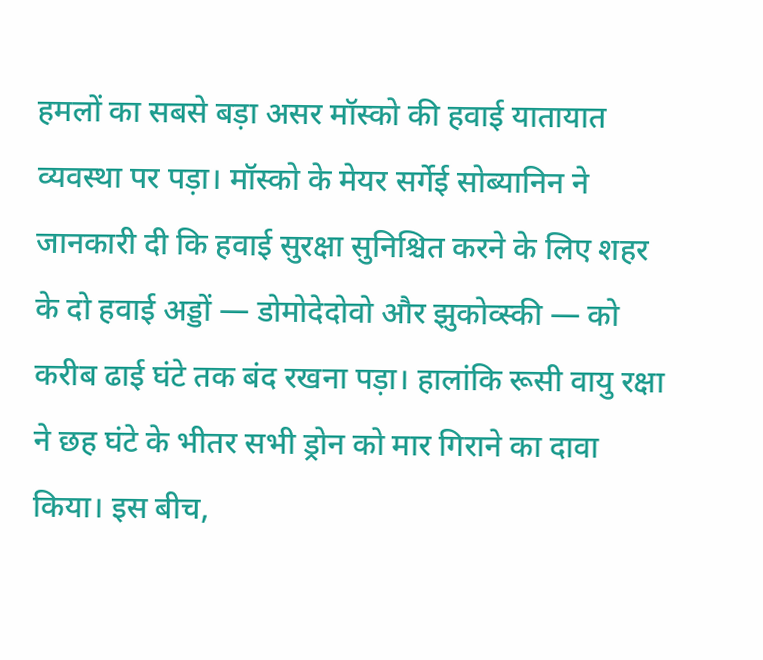हमलों का सबसे बड़ा असर मॉस्को की हवाई यातायात व्यवस्था पर पड़ा। मॉस्को के मेयर सर्गेई सोब्यानिन ने जानकारी दी कि हवाई सुरक्षा सुनिश्चित करने के लिए शहर के दो हवाई अड्डों — डोमोदेदोवो और झुकोव्स्की — को करीब ढाई घंटे तक बंद रखना पड़ा। हालांकि रूसी वायु रक्षा ने छह घंटे के भीतर सभी ड्रोन को मार गिराने का दावा किया। इस बीच,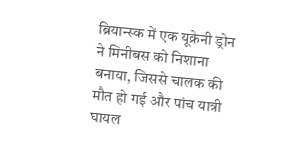ब्रियान्स्क में एक यूक्रेनी ड्रोन ने मिनीबस को निशाना बनाया, जिससे चालक की मौत हो गई और पांच यात्री घायल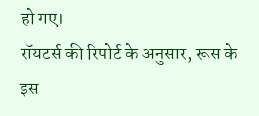हो गए।
रॉयटर्स की रिपोर्ट के अनुसार, रूस के इस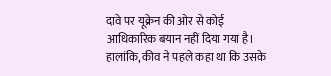दावे पर यूक्रेन की ओर से कोई आधिकारिक बयान नहीं दिया गया है। हालांकि, कीव ने पहले कहा था कि उसके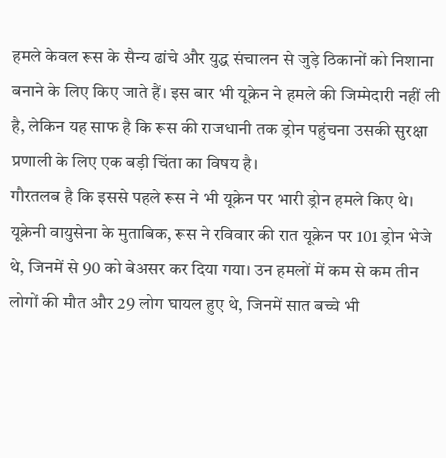हमले केवल रूस के सैन्य ढांचे और युद्ध संचालन से जुड़े ठिकानों को निशाना बनाने के लिए किए जाते हैं। इस बार भी यूक्रेन ने हमले की जिम्मेदारी नहीं ली है, लेकिन यह साफ है कि रूस की राजधानी तक ड्रोन पहुंचना उसकी सुरक्षा प्रणाली के लिए एक बड़ी चिंता का विषय है।
गौरतलब है कि इससे पहले रूस ने भी यूक्रेन पर भारी ड्रोन हमले किए थे। यूक्रेनी वायुसेना के मुताबिक, रूस ने रविवार की रात यूक्रेन पर 101 ड्रोन भेजे थे, जिनमें से 90 को बेअसर कर दिया गया। उन हमलों में कम से कम तीन लोगों की मौत और 29 लोग घायल हुए थे, जिनमें सात बच्चे भी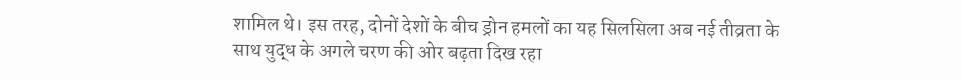शामिल थे। इस तरह, दोनों देशों के बीच ड्रोन हमलों का यह सिलसिला अब नई तीव्रता के साथ युद्ध के अगले चरण की ओर बढ़ता दिख रहा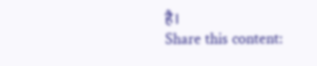है।
Share this content: